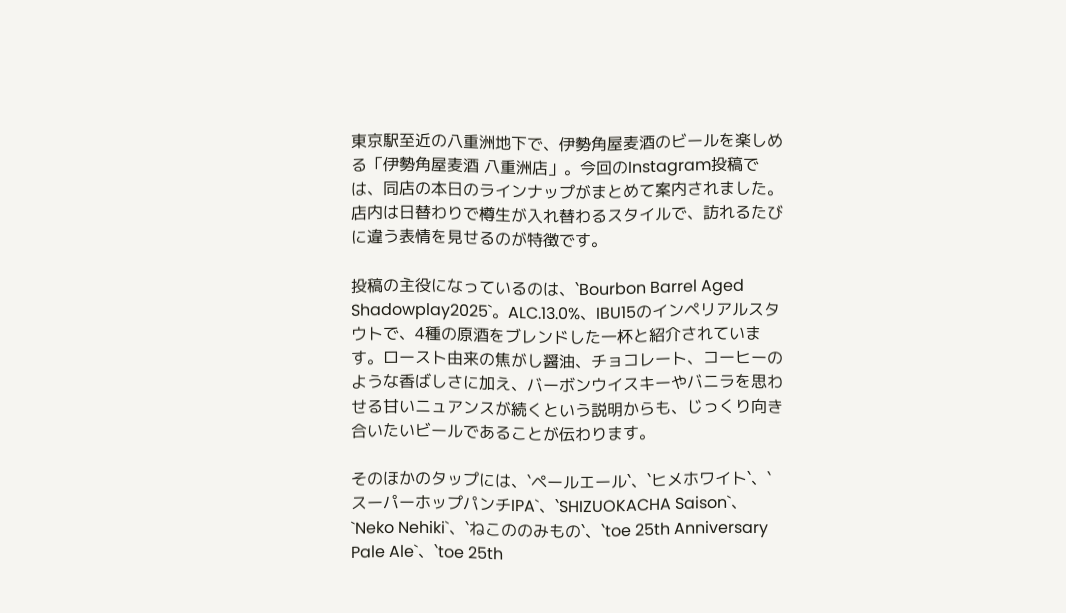東京駅至近の八重洲地下で、伊勢角屋麦酒のビールを楽しめる「伊勢角屋麦酒 八重洲店」。今回のInstagram投稿では、同店の本日のラインナップがまとめて案内されました。店内は日替わりで樽生が入れ替わるスタイルで、訪れるたびに違う表情を見せるのが特徴です。

投稿の主役になっているのは、`Bourbon Barrel Aged Shadowplay2025`。ALC.13.0%、IBU15のインペリアルスタウトで、4種の原酒をブレンドした一杯と紹介されています。ロースト由来の焦がし醤油、チョコレート、コーヒーのような香ばしさに加え、バーボンウイスキーやバニラを思わせる甘いニュアンスが続くという説明からも、じっくり向き合いたいビールであることが伝わります。

そのほかのタップには、`ペールエール`、`ヒメホワイト`、`スーパーホップパンチIPA`、`SHIZUOKACHA Saison`、`Neko Nehiki`、`ねこののみもの`、`toe 25th Anniversary Pale Ale`、`toe 25th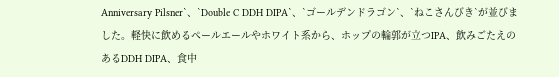Anniversary Pilsner`、`Double C DDH DIPA`、`ゴールデンドラゴン`、`ねこさんびき`が並びました。軽快に飲めるペールエールやホワイト系から、ホップの輪郭が立つIPA、飲みごたえのあるDDH DIPA、食中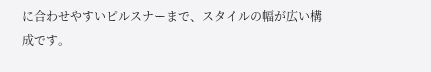に合わせやすいピルスナーまで、スタイルの幅が広い構成です。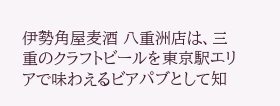伊勢角屋麦酒 八重洲店は、三重のクラフトビールを東京駅エリアで味わえるビアパブとして知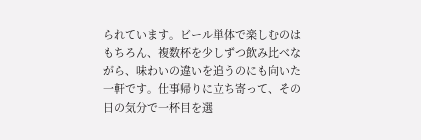られています。ビール単体で楽しむのはもちろん、複数杯を少しずつ飲み比べながら、味わいの違いを追うのにも向いた一軒です。仕事帰りに立ち寄って、その日の気分で一杯目を選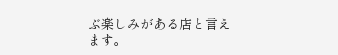ぶ楽しみがある店と言えます。